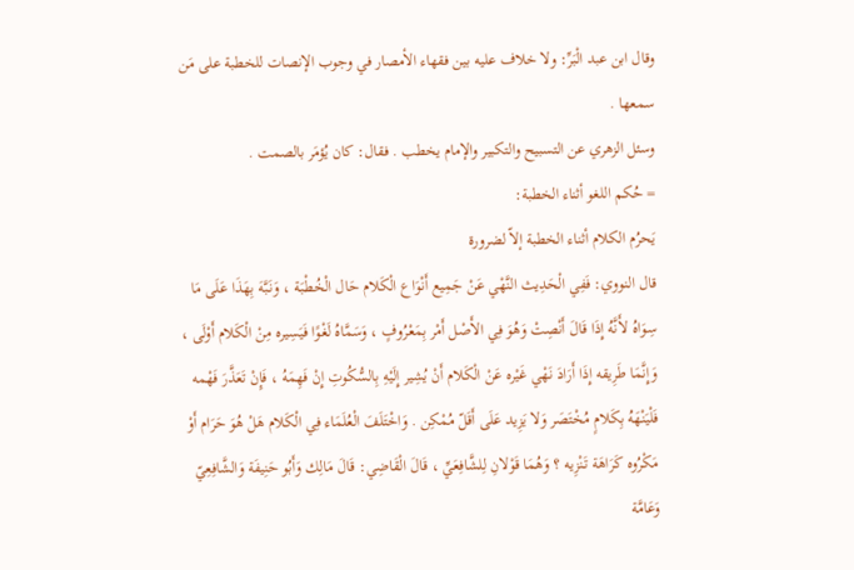وقال ابن عبد الْبَرِّ: ولا خلاف عليه بين فقهاء الأمصار في وجوب الإنصات للخطبة على مَن سمعها .
وسئل الزهري عن التسبيح والتكبير والإمام يخطب . فقال: كان يُؤمَر بالصمت .
= حُكم اللغو أثناء الخطبة:
يَحرُم الكلام أثناء الخطبة إلاّ لضرورة
قال النووي: فَفِي الْحَدِيث النَّهْي عَنْ جَمِيع أَنْوَاع الْكَلام حَال الْخُطْبَة ، وَنَبَّهَ بِهَذَا عَلَى مَا سِوَاهُ لأَنَّهُ إِذَا قَالَ أَنْصِتْ وَهُوَ فِي الأَصْل أَمْر بِمَعْرُوفٍ ، وَسَمَّاهُ لَغْوًا فَيَسِيره مِنْ الْكَلام أَوْلَى ، وَإِنَّمَا طَرِيقه إِذَا أَرَادَ نَهْي غَيْره عَنْ الْكَلام أَنْ يُشِير إِلَيْهِ بِالسُّكُوتِ إِنْ فَهِمَهُ ، فَإِنْ تَعَذَّرَ فَهْمه فَلْيَنْهَهُ بِكَلامٍ مُخْتَصَر وَلا يَزِيد عَلَى أَقَلّ مُمْكِن . وَاخْتَلَفَ الْعُلَمَاء فِي الْكَلام هَلْ هُوَ حَرَام أَوْ مَكْرُوه كَرَاهَة تَنْزِيه ؟ وَهُمَا قَوْلانِ لِلشَّافِعَيِّ ، قَالَ الْقَاضِي: قَالَ مَالِك وَأَبُو حَنِيفَة وَالشَّافِعِيّ وَعَامَّة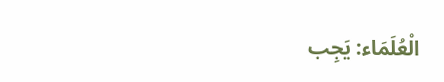الْعُلَمَاء: يَجِب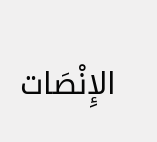الإِنْصَات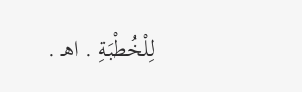لِلْخُطْبَةِ . اهـ .